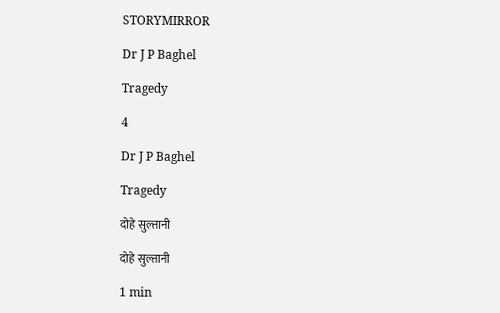STORYMIRROR

Dr J P Baghel

Tragedy

4

Dr J P Baghel

Tragedy

दोहे सुल्तानी

दोहे सुल्तानी

1 min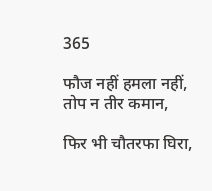365

फौज नहीं हमला नहीं, तोप न तीर कमान,

फिर भी चौतरफा घिरा,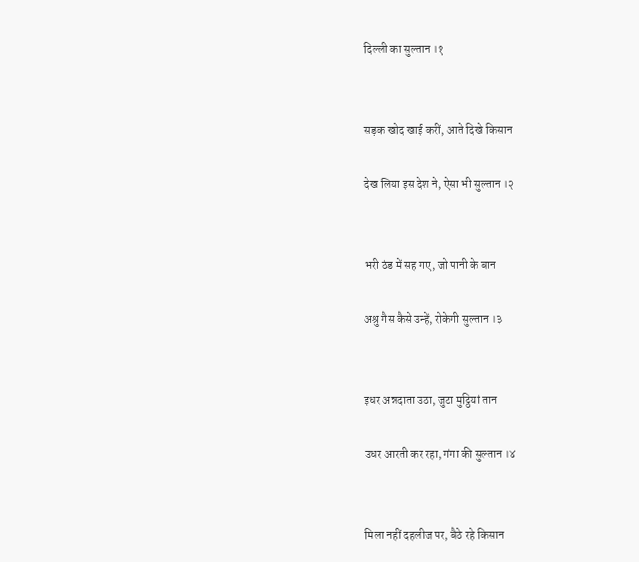दिल्ली का सुल्तान ।१


सड़क खोद खाई करीं, आते दिखे किसान

देख लिया इस देश ने, ऐसा भी सुल्तान ।२


भरी ठंड में सह गए, जो पानी के बान

अश्रु गैस कैसे उन्हें, रोकेगी सुल्तान ।३


इधर अन्नदाता उठा, जुटा मुट्ठियां तान

उधर आरती कर रहा, गंगा की सुल्तान ।४


मिला नहीं दहलीज पर, बैठे रहे किसान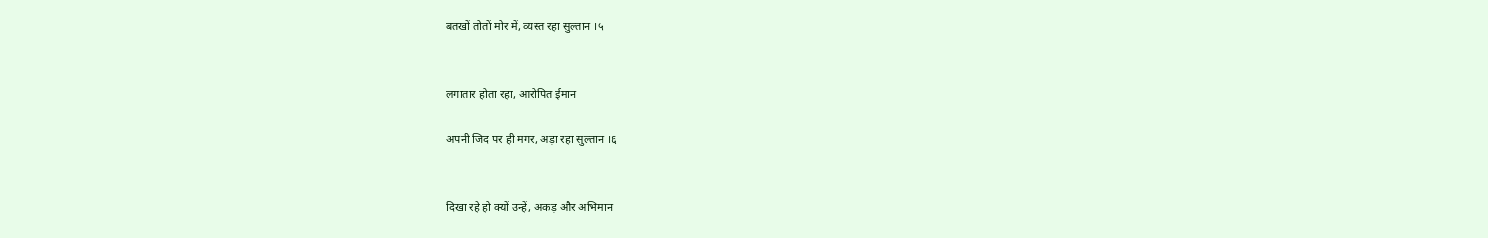बतखों तोतों मोर में, व्यस्त रहा सुल्तान ।५


लगातार होता रहा, आरोपित ईमान

अपनी जिद पर ही मगर, अड़ा रहा सुल्तान ।६


दिखा रहे हो क्यों उन्हें, अकड़ और अभिमान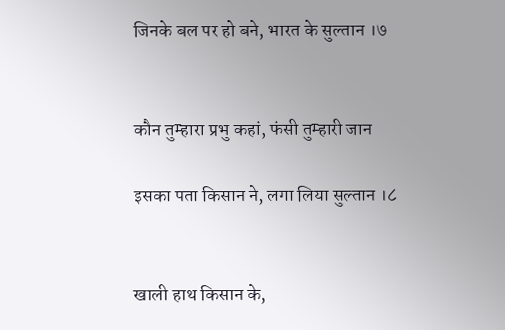जिनके बल पर हो बने, भारत के सुल्तान ।७


कौन तुम्हारा प्रभु कहां, फंसी तुम्हारी जान

इसका पता किसान ने, लगा लिया सुल्तान ।८


खाली हाथ किसान के,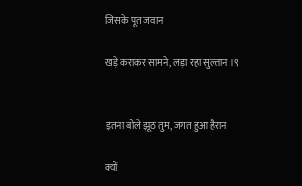जिसके पूत जवान

खड़े कराकर सामने, लड़ा रहा सुल्तान ।९


इतना बोले झूठ तुम, जगत हुआ हैरान

क्यों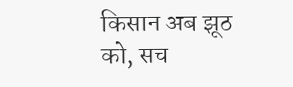किसान अब झूठ को, सच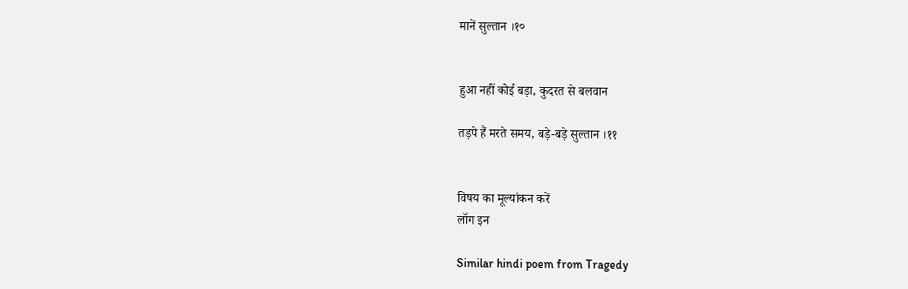मानें सुल्तान ।१०


हुआ नहीं कोई बड़ा, कुदरत से बलवान

तड़पे हैं मरते समय, बड़े-बड़े सुल्तान ।११


विषय का मूल्यांकन करें
लॉग इन

Similar hindi poem from Tragedy